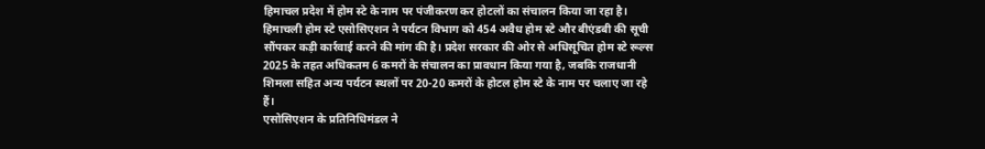हिमाचल प्रदेश में होम स्टे के नाम पर पंजीकरण कर होटलों का संचालन किया जा रहा है। हिमाचली होम स्टे एसोसिएशन ने पर्यटन विभाग को 454 अवैध होम स्टे और बीएंडबी की सूची सौंपकर कड़ी कार्रवाई करने की मांग की है। प्रदेश सरकार की ओर से अधिसूचित होम स्टे रूल्स 2025 के तहत अधिकतम 6 कमरों के संचालन का प्रावधान किया गया है, जबकि राजधानी शिमला सहित अन्य पर्यटन स्थलों पर 20-20 कमरों के होटल होम स्टे के नाम पर चलाए जा रहे हैं।
एसोसिएशन के प्रतिनिधिमंडल ने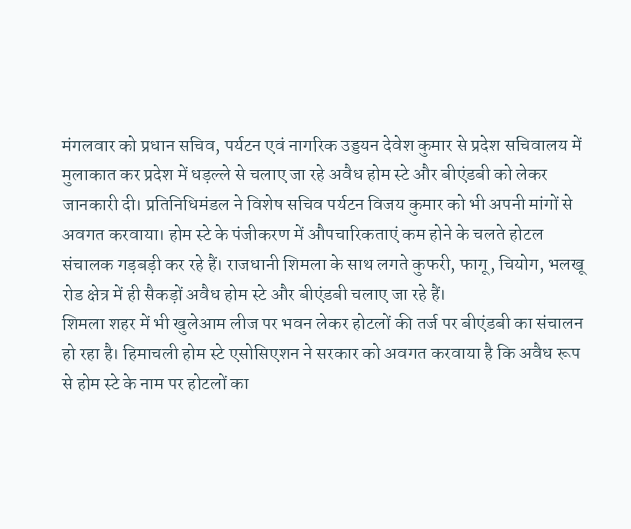मंगलवार को प्रधान सचिव, पर्यटन एवं नागरिक उड्डयन देवेश कुमार से प्रदेश सचिवालय में मुलाकात कर प्रदेश में धड़ल्ले से चलाए जा रहे अवैध होम स्टे और बीएंडबी को लेकर जानकारी दी। प्रतिनिधिमंडल ने विशेष सचिव पर्यटन विजय कुमार को भी अपनी मांगों से अवगत करवाया। होम स्टे के पंजीकरण में औपचारिकताएं कम होने के चलते होटल संचालक गड़बड़ी कर रहे हैं। राजधानी शिमला के साथ लगते कुफरी, फागू, चियोग, भलखू रोड क्षेत्र में ही सैकड़ों अवैध होम स्टे और बीएंडबी चलाए जा रहे हैं।
शिमला शहर में भी खुलेआम लीज पर भवन लेकर होटलों की तर्ज पर बीएंडबी का संचालन हो रहा है। हिमाचली होम स्टे एसोसिएशन ने सरकार को अवगत करवाया है कि अवैध रूप से होम स्टे के नाम पर होटलों का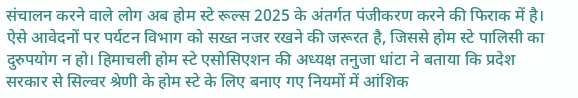संचालन करने वाले लोग अब होम स्टे रूल्स 2025 के अंतर्गत पंजीकरण करने की फिराक में है। ऐसे आवेदनों पर पर्यटन विभाग को सख्त नजर रखने की जरूरत है, जिससे होम स्टे पालिसी का दुरुपयोग न हो। हिमाचली होम स्टे एसोसिएशन की अध्यक्ष तनुजा धांटा ने बताया कि प्रदेश सरकार से सिल्वर श्रेणी के होम स्टे के लिए बनाए गए नियमों में आंशिक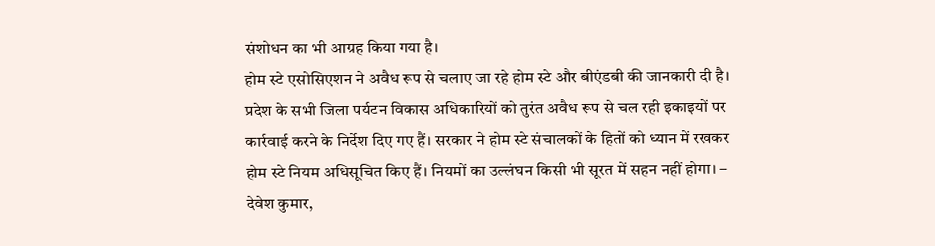संशोधन का भी आग्रह किया गया है।
होम स्टे एसोसिएशन ने अवैध रूप से चलाए जा रहे होम स्टे और बीएंडबी की जानकारी दी है। प्रदेश के सभी जिला पर्यटन विकास अधिकारियों को तुरंत अवैध रूप से चल रही इकाइयों पर कार्रवाई करने के निर्देश दिए गए हैं। सरकार ने होम स्टे संचालकों के हितों को ध्यान में रखकर होम स्टे नियम अधिसूचित किए हैं। नियमों का उल्लंघन किसी भी सूरत में सहन नहीं होगा। – देवेश कुमार,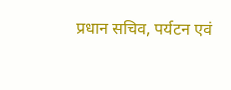प्रधान सचिव, पर्यटन एवं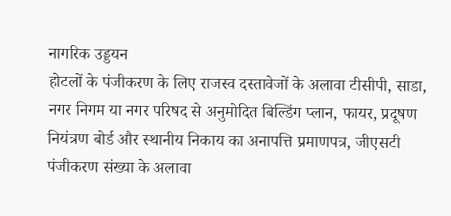नागरिक उड्डयन
होटलों के पंजीकरण के लिए राजस्व दस्तावेजों के अलावा टीसीपी, साडा, नगर निगम या नगर परिषद से अनुमोदित बिल्डिंग प्लान, फायर, प्रदूषण नियंत्रण बोर्ड और स्थानीय निकाय का अनापत्ति प्रमाणपत्र, जीएसटी पंजीकरण संख्या के अलावा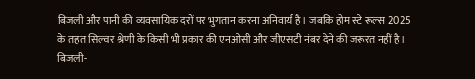बिजली और पानी की व्यवसायिक दरों पर भुगतान करना अनिवार्य है। जबकि होम स्टे रूल्स 2025 के तहत सिल्वर श्रेणी के किसी भी प्रकार की एनओसी और जीएसटी नंबर देने की जरूरत नहीं है। बिजली-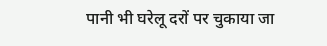पानी भी घरेलू दरों पर चुकाया जा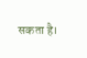सकता है।